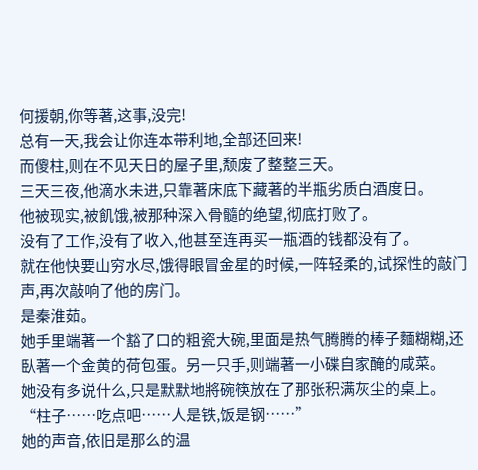何援朝,你等著,这事,没完!
总有一天,我会让你连本带利地,全部还回来!
而傻柱,则在不见天日的屋子里,颓废了整整三天。
三天三夜,他滴水未进,只靠著床底下藏著的半瓶劣质白酒度日。
他被现实,被飢饿,被那种深入骨髓的绝望,彻底打败了。
没有了工作,没有了收入,他甚至连再买一瓶酒的钱都没有了。
就在他快要山穷水尽,饿得眼冒金星的时候,一阵轻柔的,试探性的敲门声,再次敲响了他的房门。
是秦淮茹。
她手里端著一个豁了口的粗瓷大碗,里面是热气腾腾的棒子麵糊糊,还臥著一个金黄的荷包蛋。另一只手,则端著一小碟自家醃的咸菜。
她没有多说什么,只是默默地將碗筷放在了那张积满灰尘的桌上。
“柱子……吃点吧……人是铁,饭是钢……”
她的声音,依旧是那么的温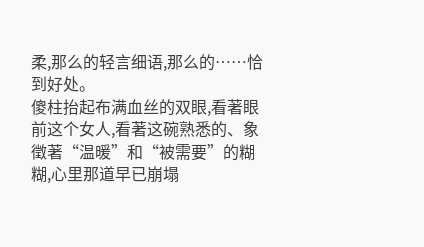柔,那么的轻言细语,那么的……恰到好处。
傻柱抬起布满血丝的双眼,看著眼前这个女人,看著这碗熟悉的、象徵著“温暖”和“被需要”的糊糊,心里那道早已崩塌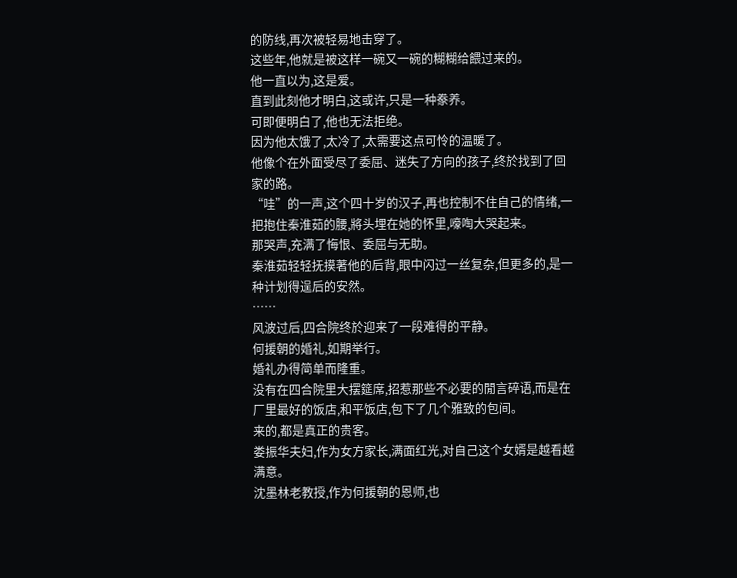的防线,再次被轻易地击穿了。
这些年,他就是被这样一碗又一碗的糊糊给餵过来的。
他一直以为,这是爱。
直到此刻他才明白,这或许,只是一种豢养。
可即便明白了,他也无法拒绝。
因为他太饿了,太冷了,太需要这点可怜的温暖了。
他像个在外面受尽了委屈、迷失了方向的孩子,终於找到了回家的路。
“哇”的一声,这个四十岁的汉子,再也控制不住自己的情绪,一把抱住秦淮茹的腰,將头埋在她的怀里,嚎啕大哭起来。
那哭声,充满了悔恨、委屈与无助。
秦淮茹轻轻抚摸著他的后背,眼中闪过一丝复杂,但更多的,是一种计划得逞后的安然。
……
风波过后,四合院终於迎来了一段难得的平静。
何援朝的婚礼,如期举行。
婚礼办得简单而隆重。
没有在四合院里大摆筵席,招惹那些不必要的閒言碎语,而是在厂里最好的饭店,和平饭店,包下了几个雅致的包间。
来的,都是真正的贵客。
娄振华夫妇,作为女方家长,满面红光,对自己这个女婿是越看越满意。
沈墨林老教授,作为何援朝的恩师,也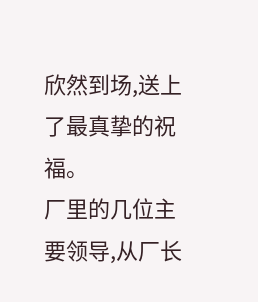欣然到场,送上了最真挚的祝福。
厂里的几位主要领导,从厂长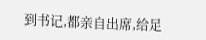到书记,都亲自出席,给足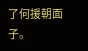了何援朝面子。